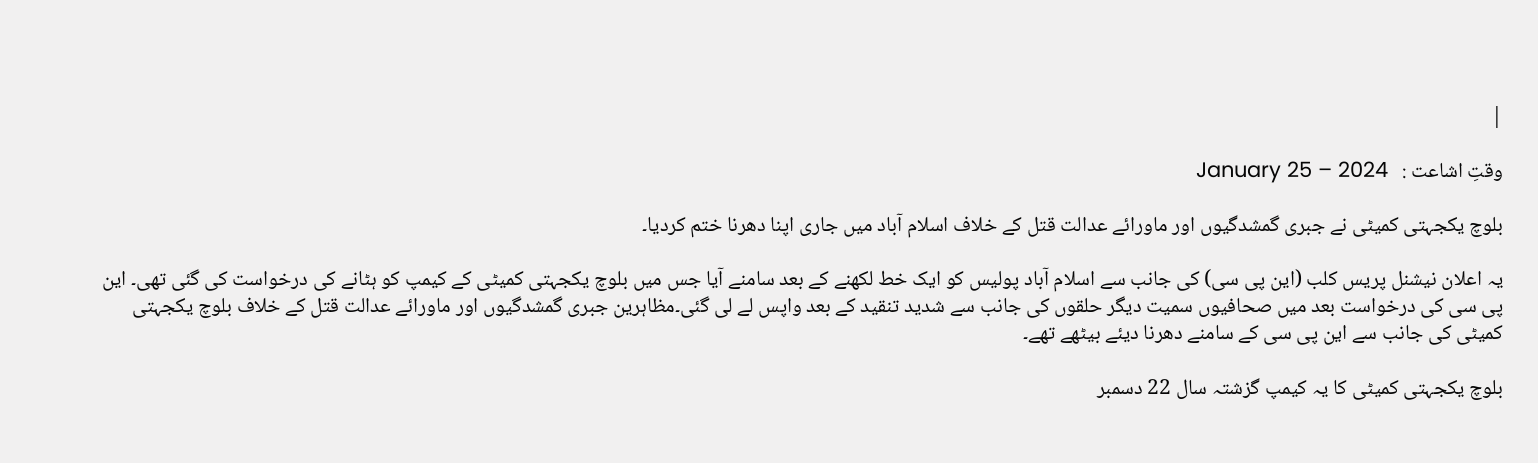|

وقتِ اشاعت :   January 25 – 2024

بلوچ یکجہتی کمیٹی نے جبری گمشدگیوں اور ماورائے عدالت قتل کے خلاف اسلام آباد میں جاری اپنا دھرنا ختم کردیا۔

یہ اعلان نیشنل پریس کلب (این پی سی) کی جانب سے اسلام آباد پولیس کو ایک خط لکھنے کے بعد سامنے آیا جس میں بلوچ یکجہتی کمیٹی کے کیمپ کو ہٹانے کی درخواست کی گئی تھی۔ این پی سی کی درخواست بعد میں صحافیوں سمیت دیگر حلقوں کی جانب سے شدید تنقید کے بعد واپس لے لی گئی۔مظاہرین جبری گمشدگیوں اور ماورائے عدالت قتل کے خلاف بلوچ یکجہتی کمیٹی کی جانب سے این پی سی کے سامنے دھرنا دیئے بیٹھے تھے۔

بلوچ یکجہتی کمیٹی کا یہ کیمپ گزشتہ سال 22 دسمبر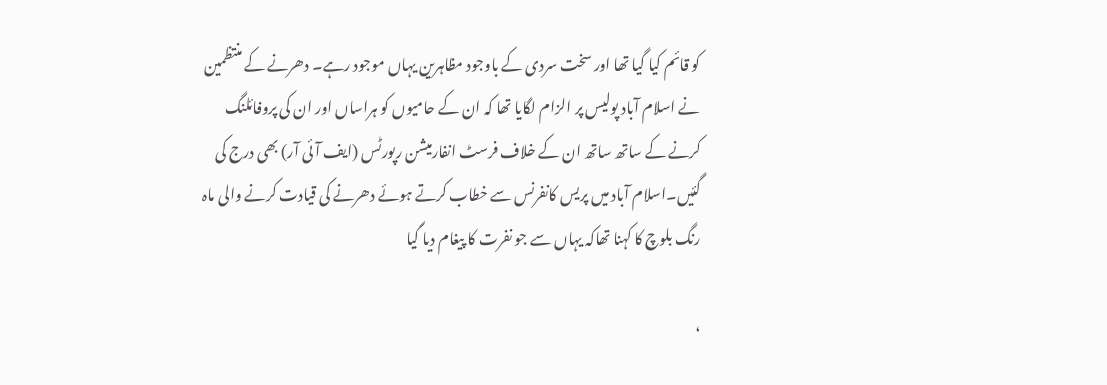کو قائم کیا گیا تھا اور سخت سردی کے باوجود مظاہرین یہاں موجود رہے۔ دھرنے کے منتظمین نے اسلام آباد پولیس پر الزام لگایا تھا کہ ان کے حامیوں کو ہراساں اور ان کی پروفائلنگ کرنے کے ساتھ ساتھ ان کے خلاف فرسٹ انفارمیشن رپورٹس (ایف آئی آر) بھی درج کی گئیں۔اسلام آباد میں پریس کانفرنس سے خطاب کرتے ہوئے دھرنے کی قیادت کرنے والی ماہ رنگ بلوچ کا کہنا تھاکہ یہاں سے جو نفرت کا پیغام دیا گیا

،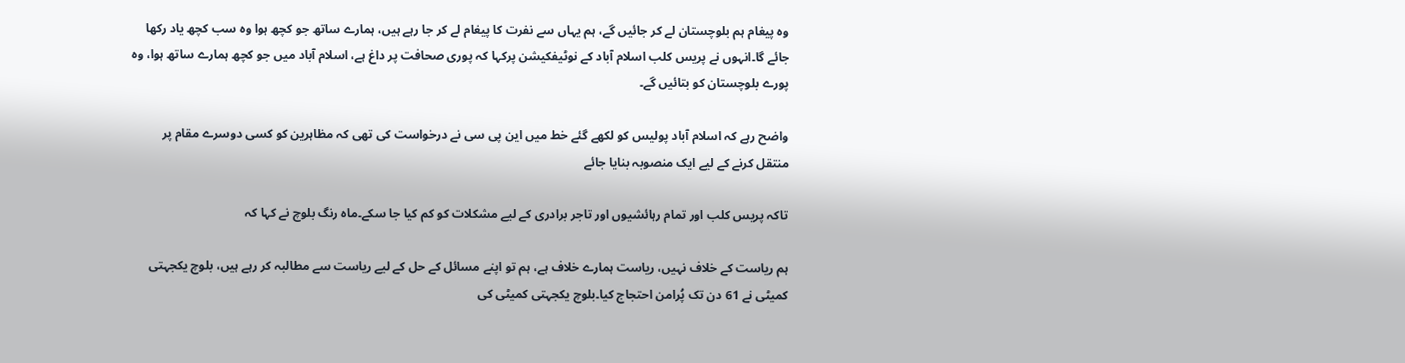وہ پیغام ہم بلوچستان لے کر جائیں گے، ہم یہاں سے نفرت کا پیغام لے کر جا رہے ہیں، ہمارے ساتھ جو کچھ ہوا وہ سب کچھ یاد رکھا جائے گا۔انہوں نے پریس کلب اسلام آباد کے نوٹیفکیشن پرکہا کہ پوری صحافت پر داغ ہے، اسلام آباد میں جو کچھ ہمارے ساتھ ہوا، وہ پورے بلوچستان کو بتائیں گے۔

واضح رہے کہ اسلام آباد پولیس کو لکھے گئے خط میں این پی سی نے درخواست کی تھی کہ مظاہرین کو کسی دوسرے مقام پر منتقل کرنے کے لیے ایک منصوبہ بنایا جائے

تاکہ پریس کلب اور تمام رہائشیوں اور تاجر برادری کے لیے مشکلات کو کم کیا جا سکے۔ماہ رنگ بلوچ نے کہا کہ

ہم ریاست کے خلاف نہیں، ریاست ہمارے خلاف ہے، ہم تو اپنے مسائل کے حل کے لیے ریاست سے مطالبہ کر رہے ہیں، بلوچ یکجہتی کمیٹی نے 61 دن تک پُرامن احتجاج کیا۔بلوچ یکجہتی کمیٹی کی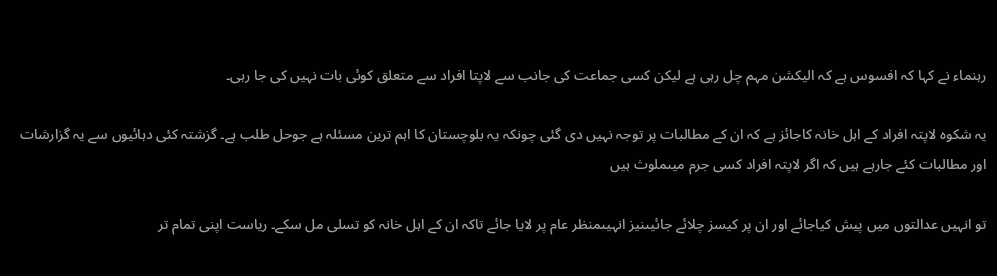رہنماء نے کہا کہ افسوس ہے کہ الیکشن مہم چل رہی ہے لیکن کسی جماعت کی جانب سے لاپتا افراد سے متعلق کوئی بات نہیں کی جا رہی۔

یہ شکوہ لاپتہ افراد کے اہل خانہ کاجائز ہے کہ ان کے مطالبات پر توجہ نہیں دی گئی چونکہ یہ بلوچستان کا اہم ترین مسئلہ ہے جوحل طلب ہے۔ گزشتہ کئی دہائیوں سے یہ گزارشات اور مطالبات کئے جارہے ہیں کہ اگر لاپتہ افراد کسی جرم میںملوث ہیں

تو انہیں عدالتوں میں پیش کیاجائے اور ان پر کیسز چلائے جائیںنیز انہیںمنظر عام پر لایا جائے تاکہ ان کے اہل خانہ کو تسلی مل سکے۔ ریاست اپنی تمام تر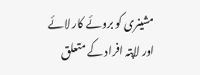مشینری کو بروئے کار لائے اور لاپتہ افراد کے متعلق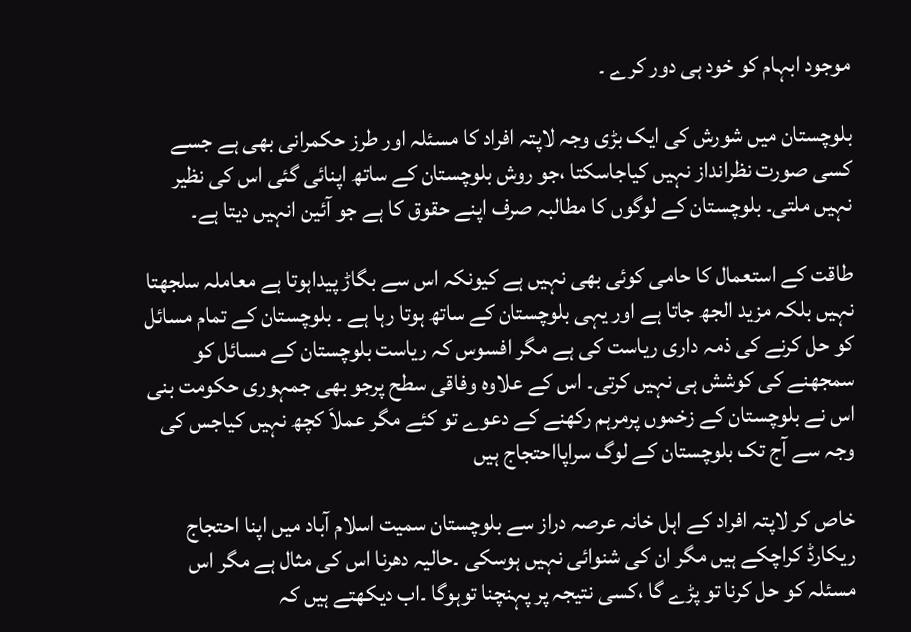موجود ابہام کو خود ہی دور کرے ۔

بلوچستان میں شورش کی ایک بڑی وجہ لاپتہ افراد کا مسئلہ اور طرز حکمرانی بھی ہے جسے کسی صورت نظرانداز نہیں کیاجاسکتا ،جو روش بلوچستان کے ساتھ اپنائی گئی اس کی نظیر نہیں ملتی۔ بلوچستان کے لوگوں کا مطالبہ صرف اپنے حقوق کا ہے جو آئین انہیں دیتا ہے۔

طاقت کے استعمال کا حامی کوئی بھی نہیں ہے کیونکہ اس سے بگاڑ پیداہوتا ہے معاملہ سلجھتا نہیں بلکہ مزید الجھ جاتا ہے اور یہی بلوچستان کے ساتھ ہوتا رہا ہے ۔ بلوچستان کے تمام مسائل کو حل کرنے کی ذمہ داری ریاست کی ہے مگر افسوس کہ ریاست بلوچستان کے مسائل کو سمجھنے کی کوشش ہی نہیں کرتی۔ اس کے علاوہ وفاقی سطح پرجو بھی جمہوری حکومت بنی اس نے بلوچستان کے زخموں پرمرہم رکھنے کے دعوے تو کئے مگر عملاَ کچھ نہیں کیاجس کی وجہ سے آج تک بلوچستان کے لوگ سراپااحتجاج ہیں

خاص کر لاپتہ افراد کے اہل خانہ عرصہ دراز سے بلوچستان سمیت اسلام آباد میں اپنا احتجاج ریکارڈ کراچکے ہیں مگر ان کی شنوائی نہیں ہوسکی ۔حالیہ دھرنا اس کی مثال ہے مگر اس مسئلہ کو حل کرنا تو پڑے گا ،کسی نتیجہ پر پہنچنا توہوگا ۔اب دیکھتے ہیں کہ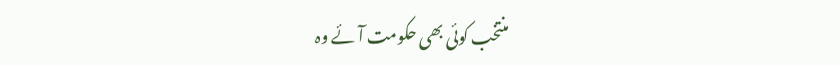منتخب کوئی بھی حکومت آئے وہ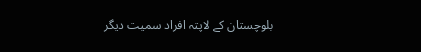بلوچستان کے لاپتہ افراد سمیت دیگر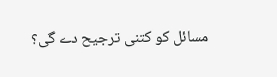مسائل کو کتنی ترجیح دے گی؟